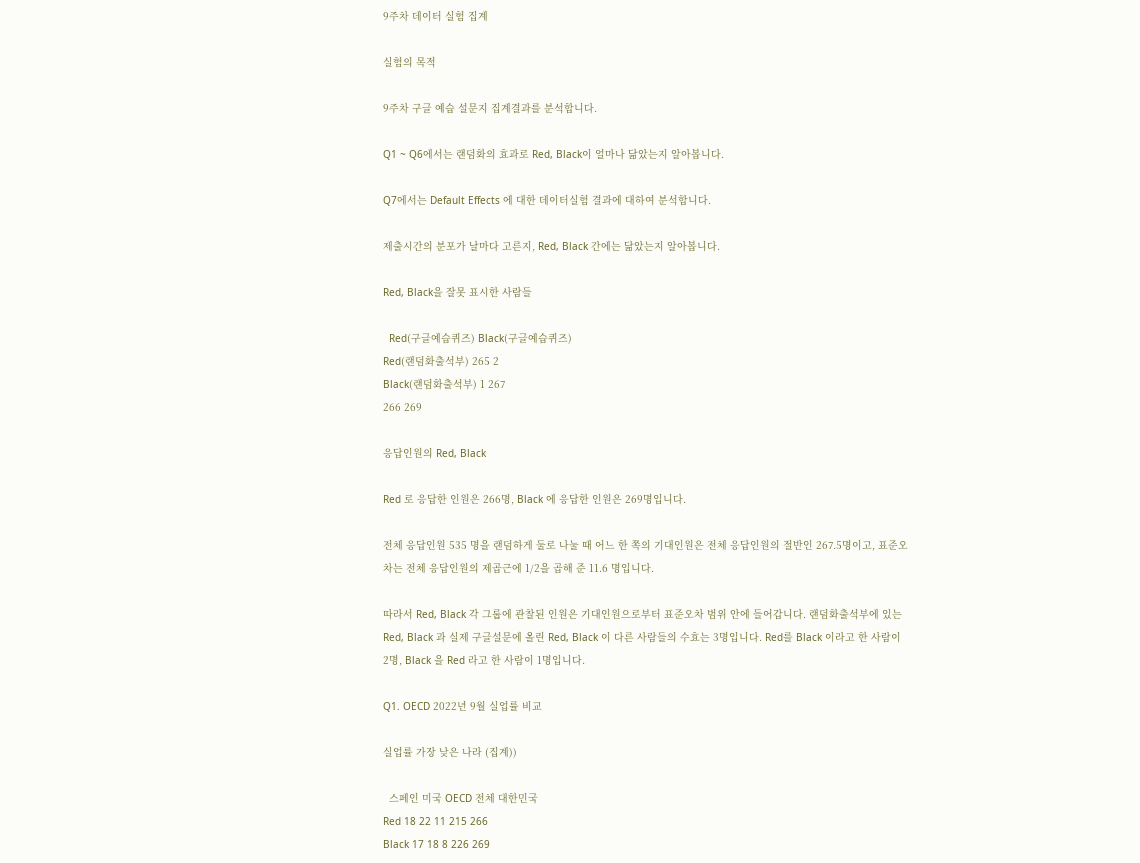9주차 데이터 실험 집계

실험의 목적

9주차 구글 예습 설문지 집계결과를 분석합니다.

Q1 ~ Q6에서는 랜덤화의 효과로 Red, Black이 얼마나 닮았는지 알아봅니다.

Q7에서는 Default Effects 에 대한 데이터실험 결과에 대하여 분석합니다.

제출시간의 분포가 날마다 고른지, Red, Black 간에는 닮았는지 알아봅니다.

Red, Black을 잘못 표시한 사람들

  Red(구글예습퀴즈) Black(구글예습퀴즈)
Red(랜덤화출석부) 265 2
Black(랜덤화출석부) 1 267
266 269

응답인원의 Red, Black

Red 로 응답한 인원은 266명, Black 에 응답한 인원은 269명입니다.

전체 응답인원 535 명을 랜덤하게 둘로 나눌 때 어느 한 쪽의 기대인원은 전체 응답인원의 절반인 267.5명이고, 표준오차는 전체 응답인원의 제곱근에 1/2을 곱해 준 11.6 명입니다.

따라서 Red, Black 각 그룹에 관찰된 인원은 기대인원으로부터 표준오차 범위 안에 들어갑니다. 랜덤화출석부에 있는 Red, Black 과 실제 구글설문에 올린 Red, Black 이 다른 사람들의 수효는 3명입니다. Red를 Black 이라고 한 사람이 2명, Black 을 Red 라고 한 사람이 1명입니다.

Q1. OECD 2022년 9월 실업률 비교

실업률 가장 낮은 나라 (집계))

  스페인 미국 OECD 전체 대한민국
Red 18 22 11 215 266
Black 17 18 8 226 269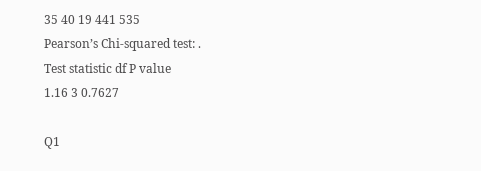35 40 19 441 535
Pearson’s Chi-squared test: .
Test statistic df P value
1.16 3 0.7627

Q1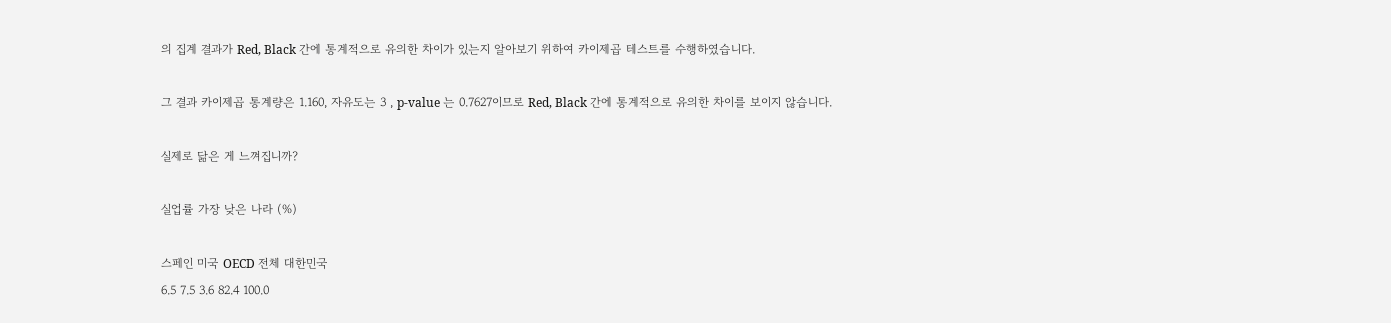의 집계 결과가 Red, Black 간에 통계적으로 유의한 차이가 있는지 알아보기 위하여 카이제곱 테스트를 수행하였습니다.

그 결과 카이제곱 통계량은 1.160, 자유도는 3 , p-value 는 0.7627이므로 Red, Black 간에 통계적으로 유의한 차이를 보이지 않습니다.

실제로 닮은 게 느껴집니까?

실업률 가장 낮은 나라 (%)

스페인 미국 OECD 전체 대한민국
6.5 7.5 3.6 82.4 100.0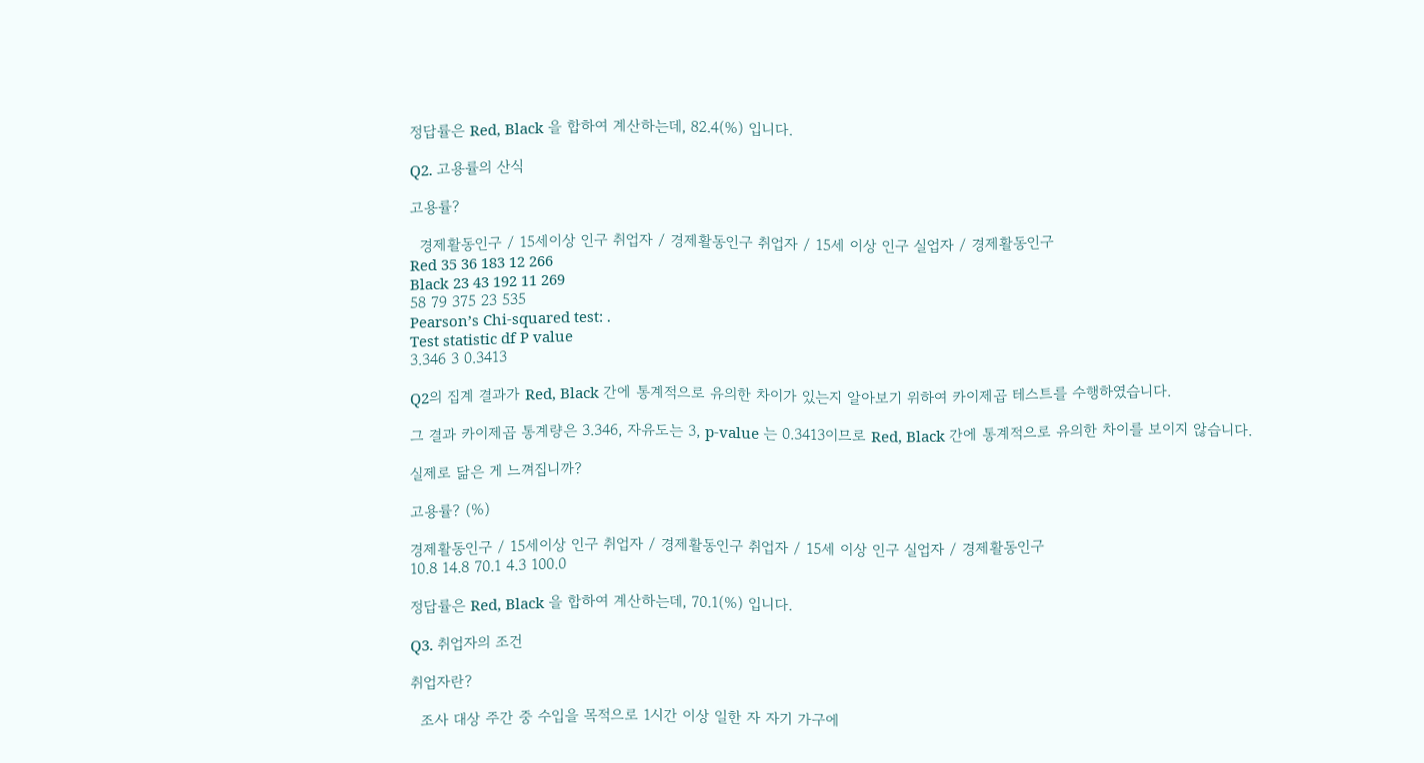정답률은 Red, Black 을 합하여 계산하는데, 82.4(%) 입니다.

Q2. 고용률의 산식

고용률?

  경제활동인구 / 15세이상 인구 취업자 / 경제활동인구 취업자 / 15세 이상 인구 실업자 / 경제활동인구
Red 35 36 183 12 266
Black 23 43 192 11 269
58 79 375 23 535
Pearson’s Chi-squared test: .
Test statistic df P value
3.346 3 0.3413

Q2의 집계 결과가 Red, Black 간에 통계적으로 유의한 차이가 있는지 알아보기 위하여 카이제곱 테스트를 수행하였습니다.

그 결과 카이제곱 통계량은 3.346, 자유도는 3, p-value 는 0.3413이므로 Red, Black 간에 통계적으로 유의한 차이를 보이지 않습니다.

실제로 닮은 게 느껴집니까?

고용률? (%)

경제활동인구 / 15세이상 인구 취업자 / 경제활동인구 취업자 / 15세 이상 인구 실업자 / 경제활동인구
10.8 14.8 70.1 4.3 100.0

정답률은 Red, Black 을 합하여 계산하는데, 70.1(%) 입니다.

Q3. 취업자의 조건

취업자란?

  조사 대상 주간 중 수입을 목적으로 1시간 이상 일한 자 자기 가구에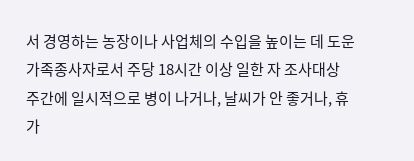서 경영하는 농장이나 사업체의 수입을 높이는 데 도운 가족종사자로서 주당 18시간 이상 일한 자 조사대상 주간에 일시적으로 병이 나거나, 날씨가 안 좋거나, 휴가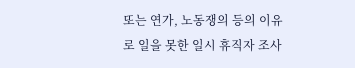또는 연가, 노동쟁의 등의 이유로 일을 못한 일시 휴직자 조사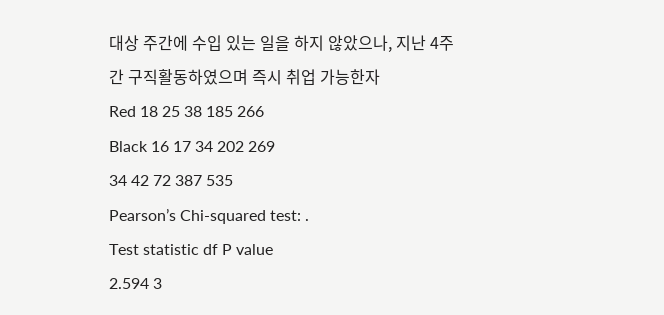대상 주간에 수입 있는 일을 하지 않았으나, 지난 4주간 구직활동하였으며 즉시 취업 가능한자
Red 18 25 38 185 266
Black 16 17 34 202 269
34 42 72 387 535
Pearson’s Chi-squared test: .
Test statistic df P value
2.594 3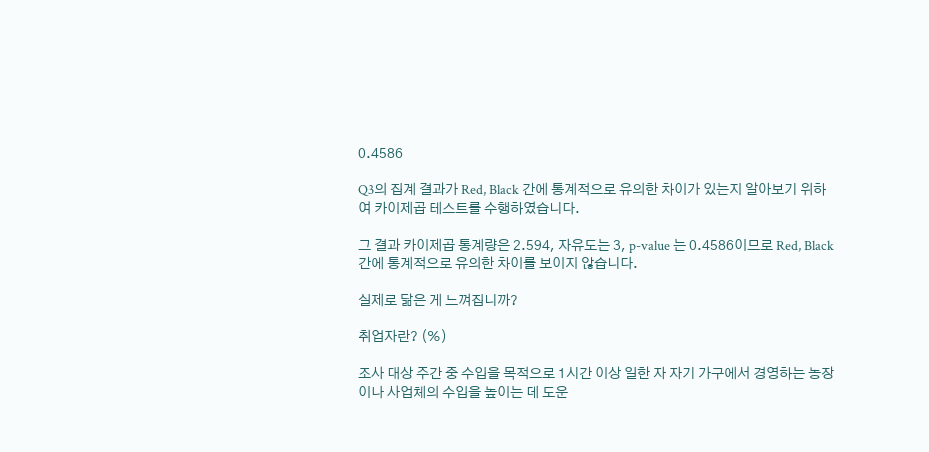0.4586

Q3의 집계 결과가 Red, Black 간에 통계적으로 유의한 차이가 있는지 알아보기 위하여 카이제곱 테스트를 수행하였습니다.

그 결과 카이제곱 통계량은 2.594, 자유도는 3, p-value 는 0.4586이므로 Red, Black 간에 통계적으로 유의한 차이를 보이지 않습니다.

실제로 닮은 게 느껴집니까?

취업자란? (%)

조사 대상 주간 중 수입을 목적으로 1시간 이상 일한 자 자기 가구에서 경영하는 농장이나 사업체의 수입을 높이는 데 도운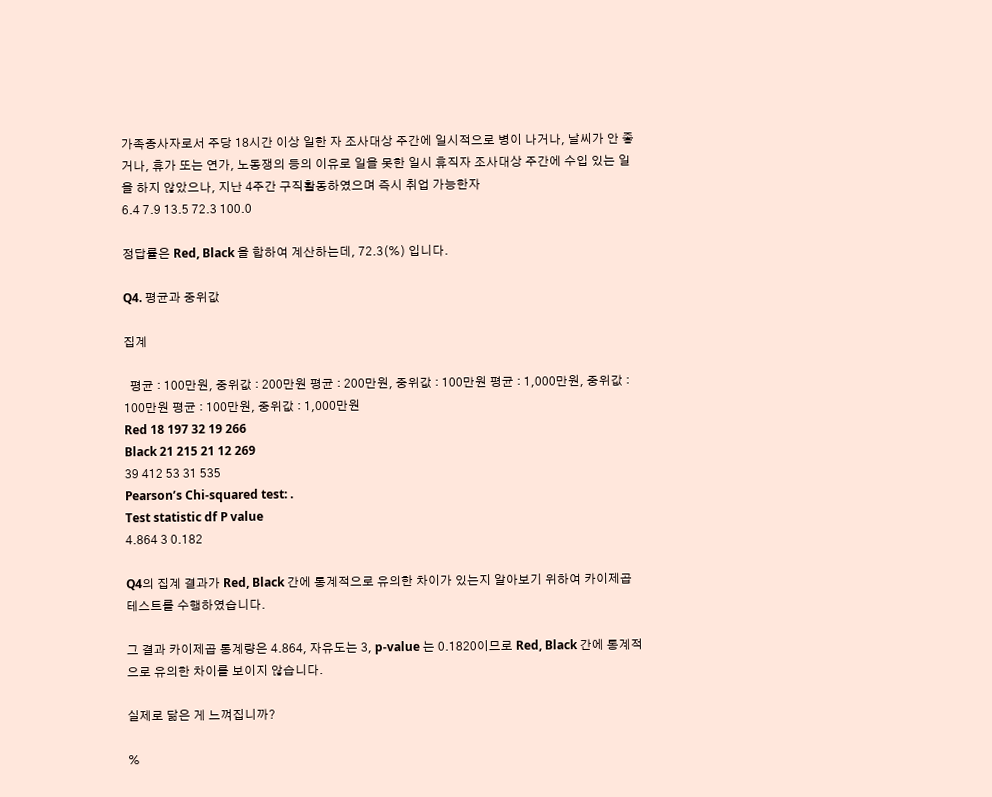가족종사자로서 주당 18시간 이상 일한 자 조사대상 주간에 일시적으로 병이 나거나, 날씨가 안 좋거나, 휴가 또는 연가, 노동쟁의 등의 이유로 일을 못한 일시 휴직자 조사대상 주간에 수입 있는 일을 하지 않았으나, 지난 4주간 구직활동하였으며 즉시 취업 가능한자
6.4 7.9 13.5 72.3 100.0

정답률은 Red, Black 을 합하여 계산하는데, 72.3(%) 입니다.

Q4. 평균과 중위값

집계

  평균 : 100만원, 중위값 : 200만원 평균 : 200만원, 중위값 : 100만원 평균 : 1,000만원, 중위값 : 100만원 평균 : 100만원, 중위값 : 1,000만원
Red 18 197 32 19 266
Black 21 215 21 12 269
39 412 53 31 535
Pearson’s Chi-squared test: .
Test statistic df P value
4.864 3 0.182

Q4의 집계 결과가 Red, Black 간에 통계적으로 유의한 차이가 있는지 알아보기 위하여 카이제곱 테스트를 수행하였습니다.

그 결과 카이제곱 통계량은 4.864, 자유도는 3, p-value 는 0.1820이므로 Red, Black 간에 통계적으로 유의한 차이를 보이지 않습니다.

실제로 닮은 게 느껴집니까?

%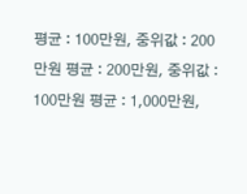평균 : 100만원, 중위값 : 200만원 평균 : 200만원, 중위값 : 100만원 평균 : 1,000만원,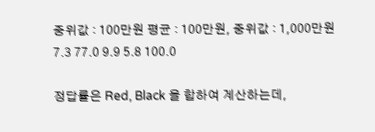중위값 : 100만원 평균 : 100만원, 중위값 : 1,000만원
7.3 77.0 9.9 5.8 100.0

정답률은 Red, Black 을 합하여 계산하는데,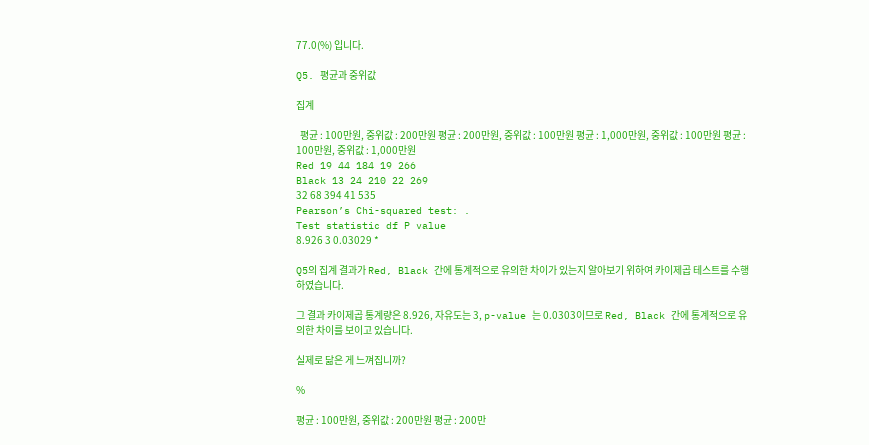77.0(%) 입니다.

Q5. 평균과 중위값

집계

  평균 : 100만원, 중위값 : 200만원 평균 : 200만원, 중위값 : 100만원 평균 : 1,000만원, 중위값 : 100만원 평균 : 100만원, 중위값 : 1,000만원
Red 19 44 184 19 266
Black 13 24 210 22 269
32 68 394 41 535
Pearson’s Chi-squared test: .
Test statistic df P value
8.926 3 0.03029 *

Q5의 집계 결과가 Red, Black 간에 통계적으로 유의한 차이가 있는지 알아보기 위하여 카이제곱 테스트를 수행하였습니다.

그 결과 카이제곱 통계량은 8.926, 자유도는 3, p-value 는 0.0303이므로 Red, Black 간에 통계적으로 유의한 차이를 보이고 있습니다.

실제로 닮은 게 느껴집니까?

%

평균 : 100만원, 중위값 : 200만원 평균 : 200만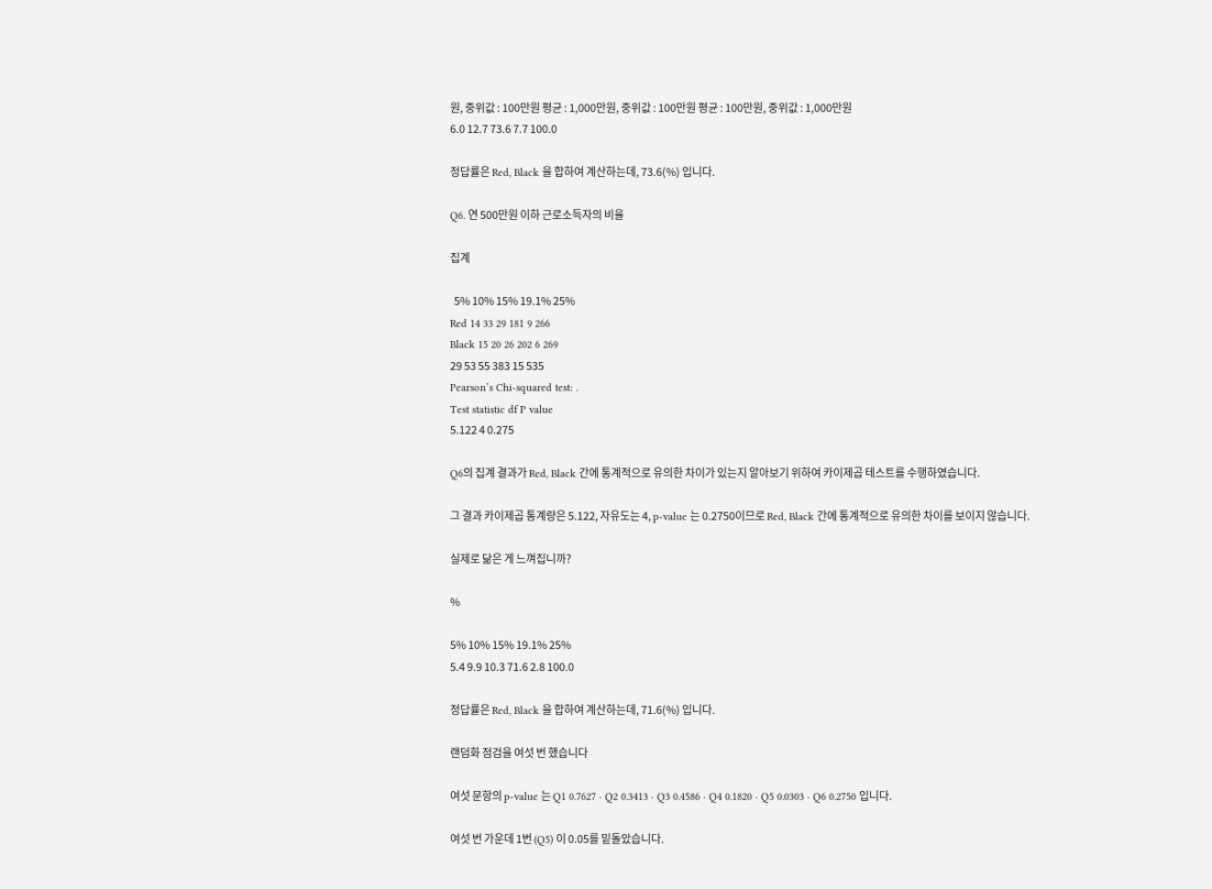원, 중위값 : 100만원 평균 : 1,000만원, 중위값 : 100만원 평균 : 100만원, 중위값 : 1,000만원
6.0 12.7 73.6 7.7 100.0

정답률은 Red, Black 을 합하여 계산하는데, 73.6(%) 입니다.

Q6. 연 500만원 이하 근로소득자의 비율

집계

  5% 10% 15% 19.1% 25%
Red 14 33 29 181 9 266
Black 15 20 26 202 6 269
29 53 55 383 15 535
Pearson’s Chi-squared test: .
Test statistic df P value
5.122 4 0.275

Q6의 집계 결과가 Red, Black 간에 통계적으로 유의한 차이가 있는지 알아보기 위하여 카이제곱 테스트를 수행하였습니다.

그 결과 카이제곱 통계량은 5.122, 자유도는 4, p-value 는 0.2750이므로 Red, Black 간에 통계적으로 유의한 차이를 보이지 않습니다.

실제로 닮은 게 느껴집니까?

%

5% 10% 15% 19.1% 25%
5.4 9.9 10.3 71.6 2.8 100.0

정답률은 Red, Black 을 합하여 계산하는데, 71.6(%) 입니다.

랜덤화 점검을 여섯 번 했습니다

여섯 문항의 p-value 는 Q1 0.7627 · Q2 0.3413 · Q3 0.4586 · Q4 0.1820 · Q5 0.0303 · Q6 0.2750 입니다.

여섯 번 가운데 1번 (Q5) 이 0.05를 밑돌았습니다.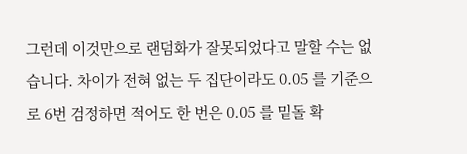그런데 이것만으로 랜덤화가 잘못되었다고 말할 수는 없습니다. 차이가 전혀 없는 두 집단이라도 0.05 를 기준으로 6번 검정하면 적어도 한 번은 0.05 를 밑돌 확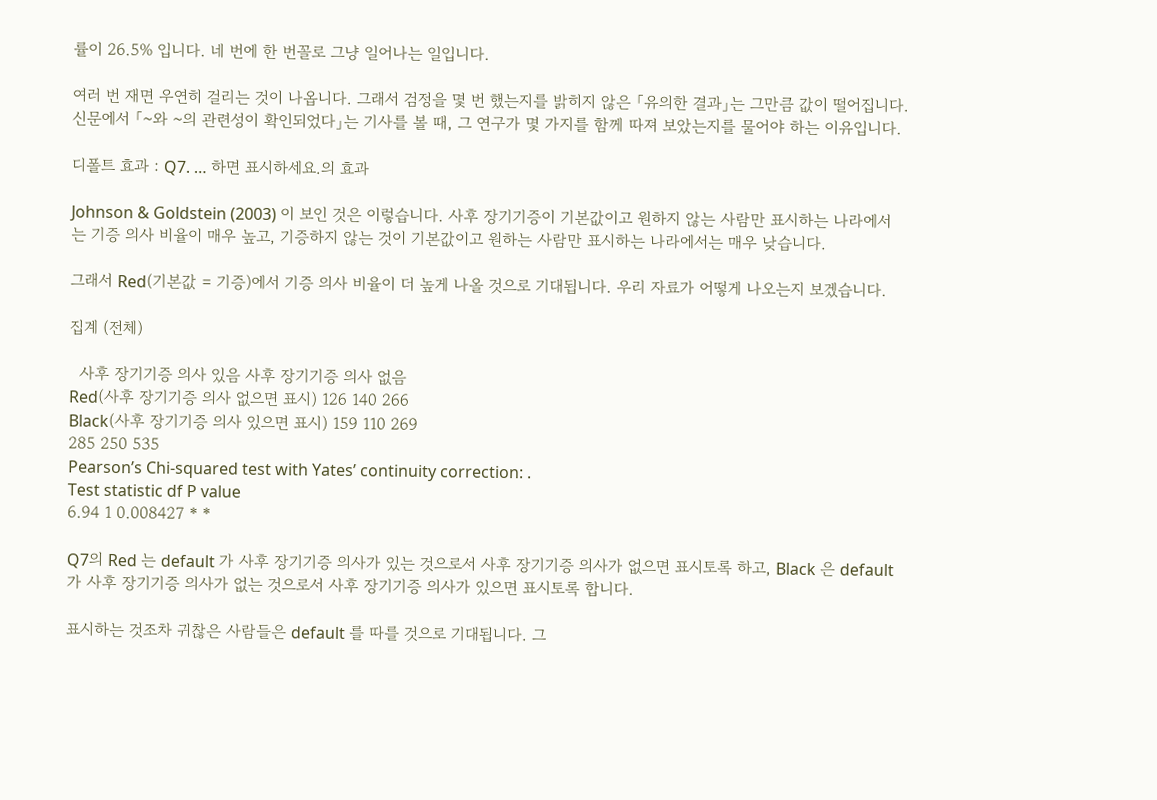률이 26.5% 입니다. 네 번에 한 번꼴로 그냥 일어나는 일입니다.

여러 번 재면 우연히 걸리는 것이 나옵니다. 그래서 검정을 몇 번 했는지를 밝히지 않은 「유의한 결과」는 그만큼 값이 떨어집니다. 신문에서 「~와 ~의 관련성이 확인되었다」는 기사를 볼 때, 그 연구가 몇 가지를 함께 따져 보았는지를 물어야 하는 이유입니다.

디폴트 효과 : Q7. … 하면 표시하세요.의 효과

Johnson & Goldstein (2003) 이 보인 것은 이렇습니다. 사후 장기기증이 기본값이고 원하지 않는 사람만 표시하는 나라에서는 기증 의사 비율이 매우 높고, 기증하지 않는 것이 기본값이고 원하는 사람만 표시하는 나라에서는 매우 낮습니다.

그래서 Red(기본값 = 기증)에서 기증 의사 비율이 더 높게 나올 것으로 기대됩니다. 우리 자료가 어떻게 나오는지 보겠습니다.

집계 (전체)

  사후 장기기증 의사 있음 사후 장기기증 의사 없음
Red(사후 장기기증 의사 없으면 표시) 126 140 266
Black(사후 장기기증 의사 있으면 표시) 159 110 269
285 250 535
Pearson’s Chi-squared test with Yates’ continuity correction: .
Test statistic df P value
6.94 1 0.008427 * *

Q7의 Red 는 default 가 사후 장기기증 의사가 있는 것으로서 사후 장기기증 의사가 없으면 표시토록 하고, Black 은 default 가 사후 장기기증 의사가 없는 것으로서 사후 장기기증 의사가 있으면 표시토록 합니다.

표시하는 것조차 귀찮은 사람들은 default 를 따를 것으로 기대됩니다. 그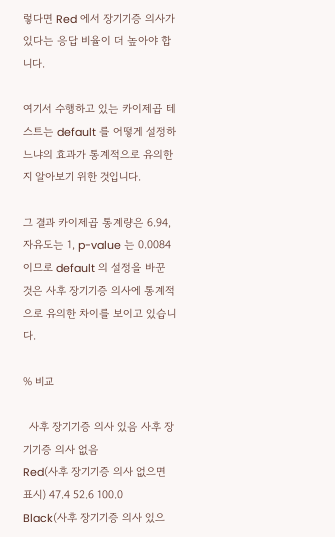렇다면 Red 에서 장기기증 의사가 있다는 응답 비율이 더 높아야 합니다.

여기서 수행하고 있는 카이제곱 테스트는 default 를 어떻게 설정하느냐의 효과가 통계적으로 유의한지 알아보기 위한 것입니다.

그 결과 카이제곱 통계량은 6.94, 자유도는 1, p-value 는 0.0084이므로 default 의 설정을 바꾼 것은 사후 장기기증 의사에 통계적으로 유의한 차이를 보이고 있습니다.

% 비교

  사후 장기기증 의사 있음 사후 장기기증 의사 없음
Red(사후 장기기증 의사 없으면 표시) 47.4 52.6 100.0
Black(사후 장기기증 의사 있으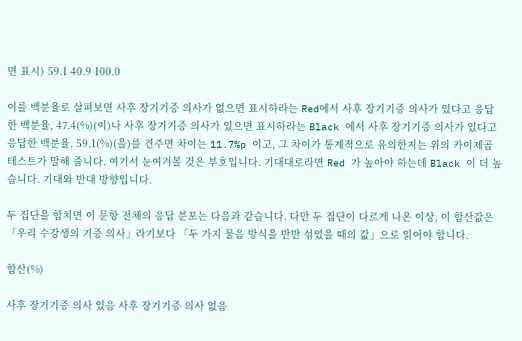면 표시) 59.1 40.9 100.0

이를 백분율로 살펴보면 사후 장기기증 의사가 없으면 표시하라는 Red에서 사후 장기기증 의사가 있다고 응답한 백분율, 47.4(%)(이)나 사후 장기기증 의사가 있으면 표시하라는 Black 에서 사후 장기기증 의사가 있다고 응답한 백분율, 59.1(%)(을)를 견주면 차이는 11.7%p 이고, 그 차이가 통계적으로 유의한지는 위의 카이제곱 테스트가 말해 줍니다. 여기서 눈여겨볼 것은 부호입니다. 기대대로라면 Red 가 높아야 하는데 Black 이 더 높습니다. 기대와 반대 방향입니다.

두 집단을 합치면 이 문항 전체의 응답 분포는 다음과 같습니다. 다만 두 집단이 다르게 나온 이상, 이 합산값은 「우리 수강생의 기증 의사」라기보다 「두 가지 물음 방식을 반반 섞었을 때의 값」으로 읽어야 합니다.

합산(%)

사후 장기기증 의사 있음 사후 장기기증 의사 없음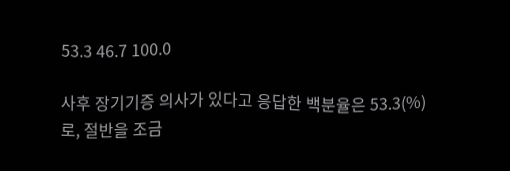53.3 46.7 100.0

사후 장기기증 의사가 있다고 응답한 백분율은 53.3(%) 로, 절반을 조금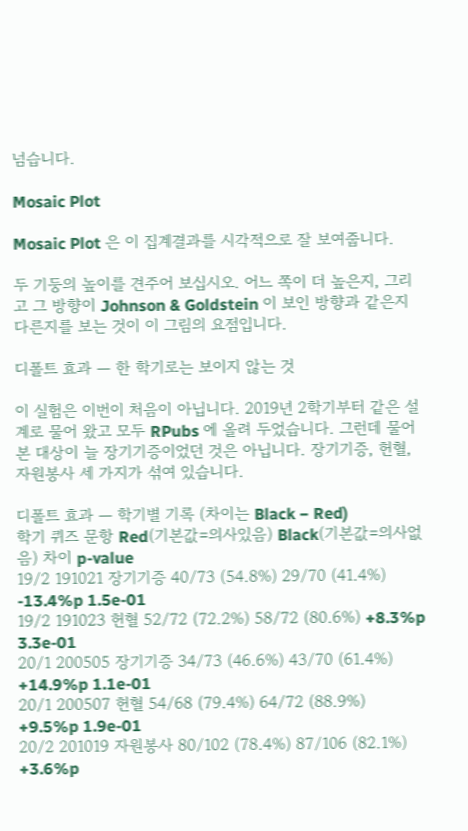넘습니다.

Mosaic Plot

Mosaic Plot 은 이 집계결과를 시각적으로 잘 보여줍니다.

두 기둥의 높이를 견주어 보십시오. 어느 쪽이 더 높은지, 그리고 그 방향이 Johnson & Goldstein 이 보인 방향과 같은지 다른지를 보는 것이 이 그림의 요점입니다.

디폴트 효과 — 한 학기로는 보이지 않는 것

이 실험은 이번이 처음이 아닙니다. 2019년 2학기부터 같은 설계로 물어 왔고 모두 RPubs 에 올려 두었습니다. 그런데 물어 본 대상이 늘 장기기증이었던 것은 아닙니다. 장기기증, 헌혈, 자원봉사 세 가지가 섞여 있습니다.

디폴트 효과 — 학기별 기록 (차이는 Black − Red)
학기 퀴즈 문항 Red(기본값=의사있음) Black(기본값=의사없음) 차이 p-value
19/2 191021 장기기증 40/73 (54.8%) 29/70 (41.4%) -13.4%p 1.5e-01
19/2 191023 헌혈 52/72 (72.2%) 58/72 (80.6%) +8.3%p 3.3e-01
20/1 200505 장기기증 34/73 (46.6%) 43/70 (61.4%) +14.9%p 1.1e-01
20/1 200507 헌혈 54/68 (79.4%) 64/72 (88.9%) +9.5%p 1.9e-01
20/2 201019 자원봉사 80/102 (78.4%) 87/106 (82.1%) +3.6%p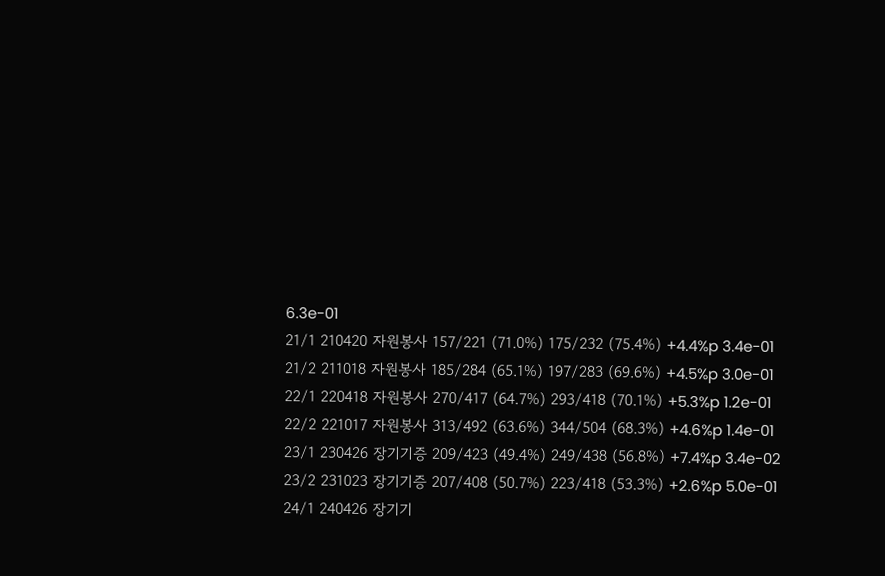6.3e-01
21/1 210420 자원봉사 157/221 (71.0%) 175/232 (75.4%) +4.4%p 3.4e-01
21/2 211018 자원봉사 185/284 (65.1%) 197/283 (69.6%) +4.5%p 3.0e-01
22/1 220418 자원봉사 270/417 (64.7%) 293/418 (70.1%) +5.3%p 1.2e-01
22/2 221017 자원봉사 313/492 (63.6%) 344/504 (68.3%) +4.6%p 1.4e-01
23/1 230426 장기기증 209/423 (49.4%) 249/438 (56.8%) +7.4%p 3.4e-02
23/2 231023 장기기증 207/408 (50.7%) 223/418 (53.3%) +2.6%p 5.0e-01
24/1 240426 장기기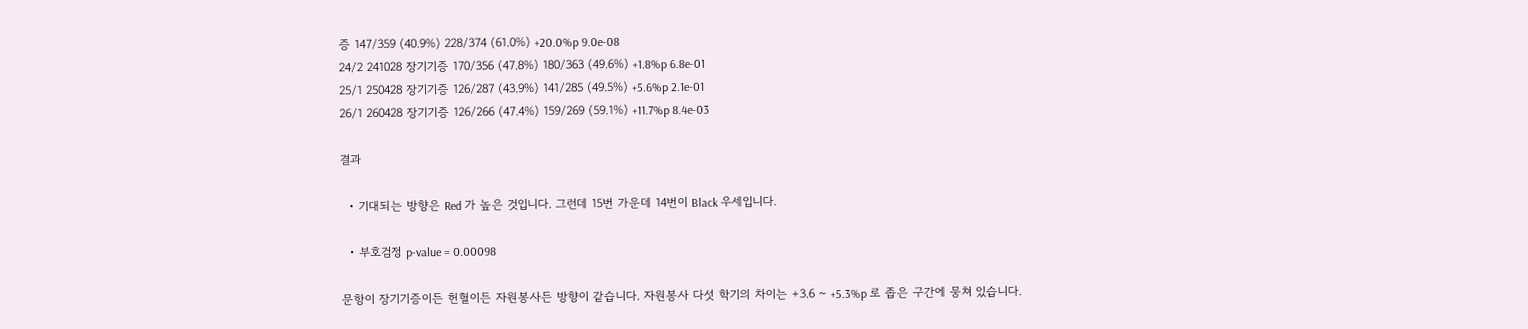증 147/359 (40.9%) 228/374 (61.0%) +20.0%p 9.0e-08
24/2 241028 장기기증 170/356 (47.8%) 180/363 (49.6%) +1.8%p 6.8e-01
25/1 250428 장기기증 126/287 (43.9%) 141/285 (49.5%) +5.6%p 2.1e-01
26/1 260428 장기기증 126/266 (47.4%) 159/269 (59.1%) +11.7%p 8.4e-03

결과

  • 기대되는 방향은 Red 가 높은 것입니다. 그런데 15번 가운데 14번이 Black 우세입니다.

  • 부호검정 p-value = 0.00098

문항이 장기기증이든 헌혈이든 자원봉사든 방향이 같습니다. 자원봉사 다섯 학기의 차이는 +3.6 ~ +5.3%p 로 좁은 구간에 뭉쳐 있습니다.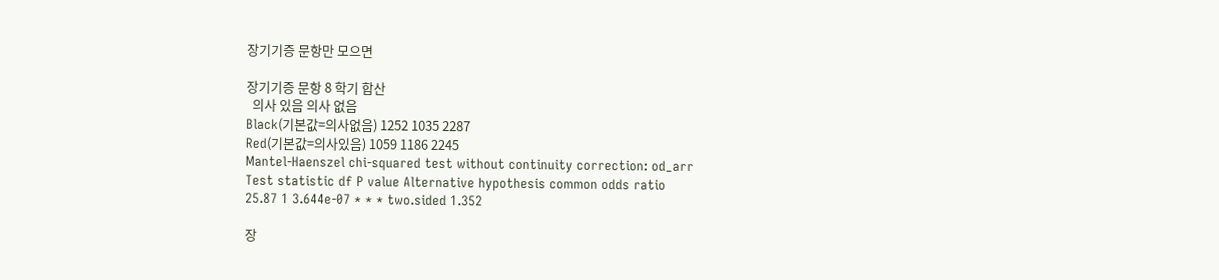장기기증 문항만 모으면

장기기증 문항 8 학기 합산
  의사 있음 의사 없음
Black(기본값=의사없음) 1252 1035 2287
Red(기본값=의사있음) 1059 1186 2245
Mantel-Haenszel chi-squared test without continuity correction: od_arr
Test statistic df P value Alternative hypothesis common odds ratio
25.87 1 3.644e-07 * * * two.sided 1.352

장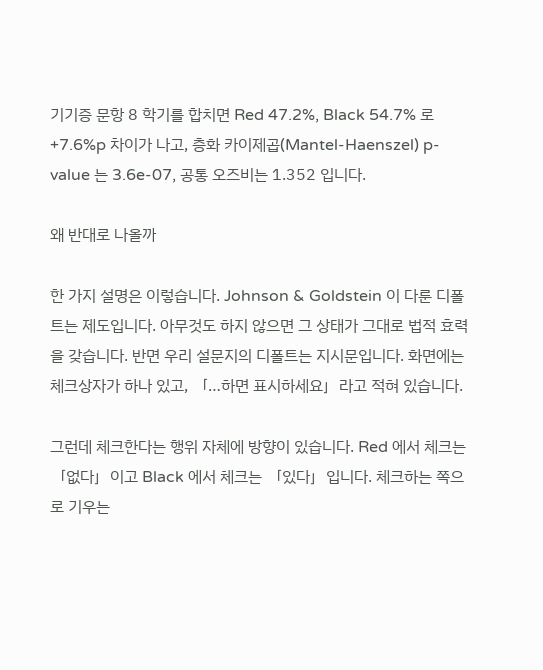기기증 문항 8 학기를 합치면 Red 47.2%, Black 54.7% 로 +7.6%p 차이가 나고, 층화 카이제곱(Mantel-Haenszel) p-value 는 3.6e-07, 공통 오즈비는 1.352 입니다.

왜 반대로 나올까

한 가지 설명은 이렇습니다. Johnson & Goldstein 이 다룬 디폴트는 제도입니다. 아무것도 하지 않으면 그 상태가 그대로 법적 효력을 갖습니다. 반면 우리 설문지의 디폴트는 지시문입니다. 화면에는 체크상자가 하나 있고, 「…하면 표시하세요」라고 적혀 있습니다.

그런데 체크한다는 행위 자체에 방향이 있습니다. Red 에서 체크는 「없다」이고 Black 에서 체크는 「있다」입니다. 체크하는 쪽으로 기우는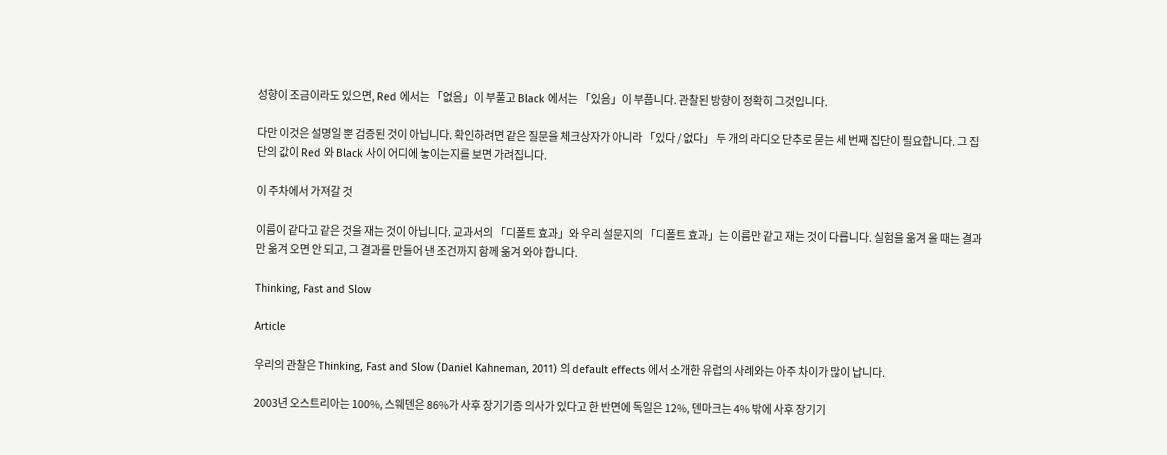성향이 조금이라도 있으면, Red 에서는 「없음」이 부풀고 Black 에서는 「있음」이 부풉니다. 관찰된 방향이 정확히 그것입니다.

다만 이것은 설명일 뿐 검증된 것이 아닙니다. 확인하려면 같은 질문을 체크상자가 아니라 「있다 / 없다」 두 개의 라디오 단추로 묻는 세 번째 집단이 필요합니다. 그 집단의 값이 Red 와 Black 사이 어디에 놓이는지를 보면 가려집니다.

이 주차에서 가져갈 것

이름이 같다고 같은 것을 재는 것이 아닙니다. 교과서의 「디폴트 효과」와 우리 설문지의 「디폴트 효과」는 이름만 같고 재는 것이 다릅니다. 실험을 옮겨 올 때는 결과만 옮겨 오면 안 되고, 그 결과를 만들어 낸 조건까지 함께 옮겨 와야 합니다.

Thinking, Fast and Slow

Article

우리의 관찰은 Thinking, Fast and Slow (Daniel Kahneman, 2011) 의 default effects 에서 소개한 유럽의 사례와는 아주 차이가 많이 납니다.

2003년 오스트리아는 100%, 스웨덴은 86%가 사후 장기기증 의사가 있다고 한 반면에 독일은 12%, 덴마크는 4% 밖에 사후 장기기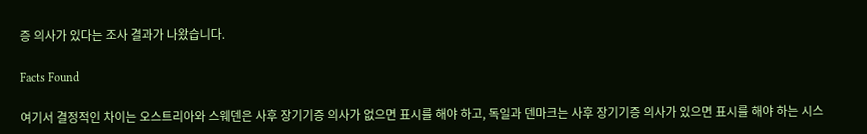증 의사가 있다는 조사 결과가 나왔습니다.

Facts Found

여기서 결정적인 차이는 오스트리아와 스웨덴은 사후 장기기증 의사가 없으면 표시를 해야 하고, 독일과 덴마크는 사후 장기기증 의사가 있으면 표시를 해야 하는 시스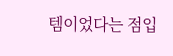템이었다는 점입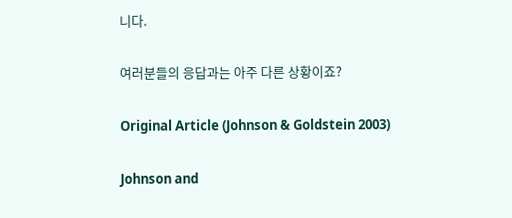니다.

여러분들의 응답과는 아주 다른 상황이죠?

Original Article (Johnson & Goldstein 2003)

Johnson and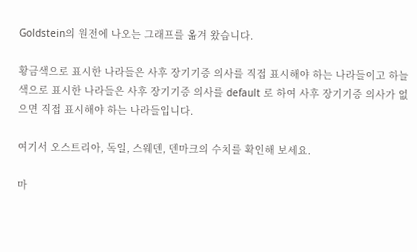Goldstein의 원전에 나오는 그래프를 옮겨 왔습니다.

황금색으로 표시한 나라들은 사후 장기기증 의사를 직접 표시해야 하는 나라들이고 하늘색으로 표시한 나라들은 사후 장기기증 의사를 default 로 하여 사후 장기기증 의사가 없으면 직접 표시해야 하는 나라들입니다.

여기서 오스트리아, 독일, 스웨덴, 덴마크의 수치를 확인해 보세요.

마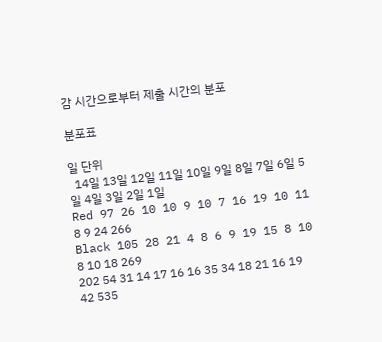감 시간으로부터 제출 시간의 분포

분포표

일 단위
  14일 13일 12일 11일 10일 9일 8일 7일 6일 5일 4일 3일 2일 1일
Red 97 26 10 10 9 10 7 16 19 10 11 8 9 24 266
Black 105 28 21 4 8 6 9 19 15 8 10 8 10 18 269
202 54 31 14 17 16 16 35 34 18 21 16 19 42 535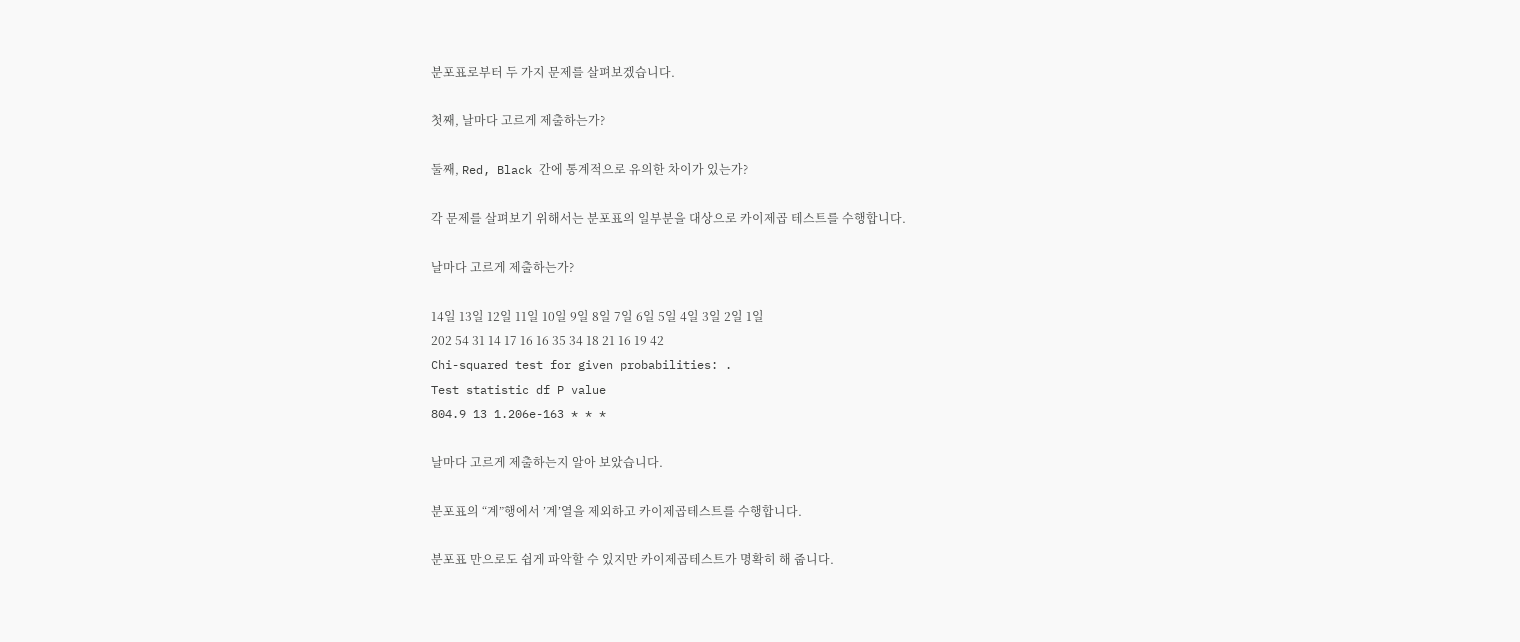분포표로부터 두 가지 문제를 살펴보겠습니다.

첫째, 날마다 고르게 제출하는가?

둘째, Red, Black 간에 통계적으로 유의한 차이가 있는가?

각 문제를 살펴보기 위해서는 분포표의 일부분을 대상으로 카이제곱 테스트를 수행합니다.

날마다 고르게 제출하는가?

14일 13일 12일 11일 10일 9일 8일 7일 6일 5일 4일 3일 2일 1일
202 54 31 14 17 16 16 35 34 18 21 16 19 42
Chi-squared test for given probabilities: .
Test statistic df P value
804.9 13 1.206e-163 * * *

날마다 고르게 제출하는지 알아 보았습니다.

분포표의 “계”행에서 ’계’열을 제외하고 카이제곱테스트를 수행합니다.

분포표 만으로도 쉽게 파악할 수 있지만 카이제곱테스트가 명확히 해 줍니다.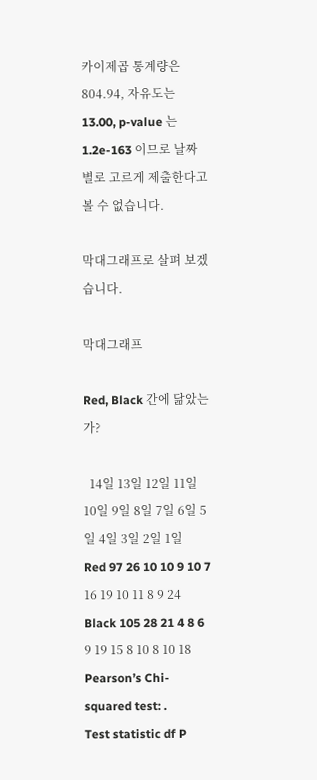카이제곱 통계량은 804.94, 자유도는 13.00, p-value 는 1.2e-163 이므로 날짜별로 고르게 제출한다고 볼 수 없습니다.

막대그래프로 살펴 보겠습니다.

막대그래프

Red, Black 간에 닮았는가?

  14일 13일 12일 11일 10일 9일 8일 7일 6일 5일 4일 3일 2일 1일
Red 97 26 10 10 9 10 7 16 19 10 11 8 9 24
Black 105 28 21 4 8 6 9 19 15 8 10 8 10 18
Pearson’s Chi-squared test: .
Test statistic df P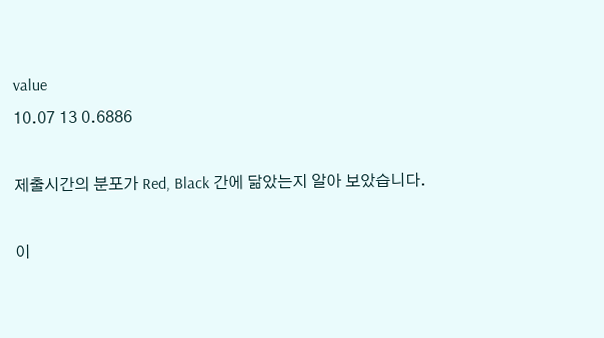value
10.07 13 0.6886

제출시간의 분포가 Red, Black 간에 닮았는지 알아 보았습니다.

이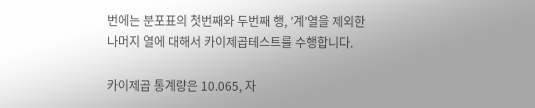번에는 분포표의 첫번째와 두번째 행, ’계’열을 제외한 나머지 열에 대해서 카이제곱테스트를 수행합니다.

카이제곱 통계량은 10.065, 자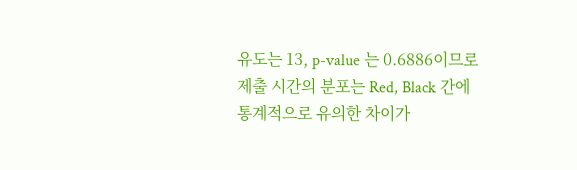유도는 13, p-value 는 0.6886이므로 제출 시간의 분포는 Red, Black 간에 통계적으로 유의한 차이가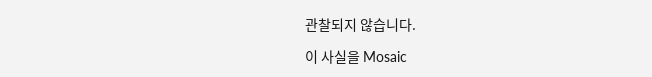관찰되지 않습니다.

이 사실을 Mosaic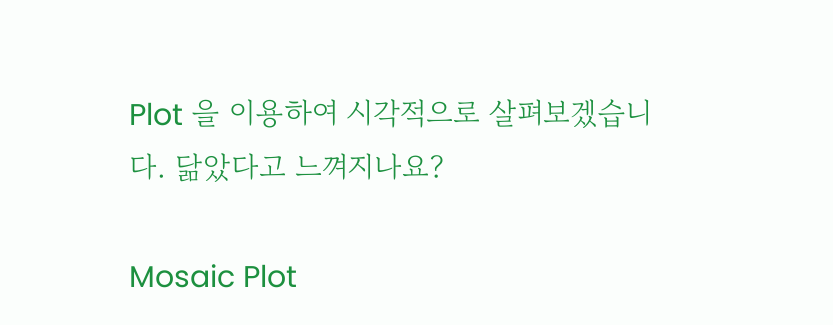Plot 을 이용하여 시각적으로 살펴보겠습니다. 닮았다고 느껴지나요?

Mosaic Plot